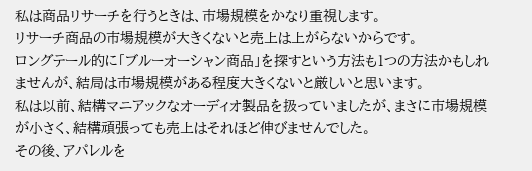私は商品リサーチを行うときは、市場規模をかなり重視します。
リサーチ商品の市場規模が大きくないと売上は上がらないからです。
ロングテール的に「ブルーオーシャン商品」を探すという方法も1つの方法かもしれませんが、結局は市場規模がある程度大きくないと厳しいと思います。
私は以前、結構マニアックなオーディオ製品を扱っていましたが、まさに市場規模が小さく、結構頑張っても売上はそれほど伸びませんでした。
その後、アパレルを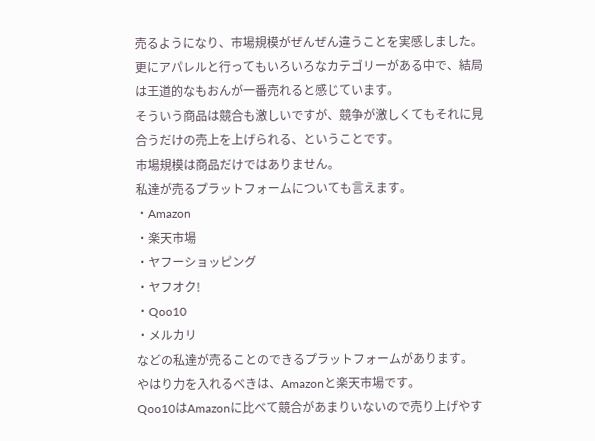売るようになり、市場規模がぜんぜん違うことを実感しました。
更にアパレルと行ってもいろいろなカテゴリーがある中で、結局は王道的なもおんが一番売れると感じています。
そういう商品は競合も激しいですが、競争が激しくてもそれに見合うだけの売上を上げられる、ということです。
市場規模は商品だけではありません。
私達が売るプラットフォームについても言えます。
・Amazon
・楽天市場
・ヤフーショッピング
・ヤフオク!
・Qoo10
・メルカリ
などの私達が売ることのできるプラットフォームがあります。
やはり力を入れるべきは、Amazonと楽天市場です。
Qoo10はAmazonに比べて競合があまりいないので売り上げやす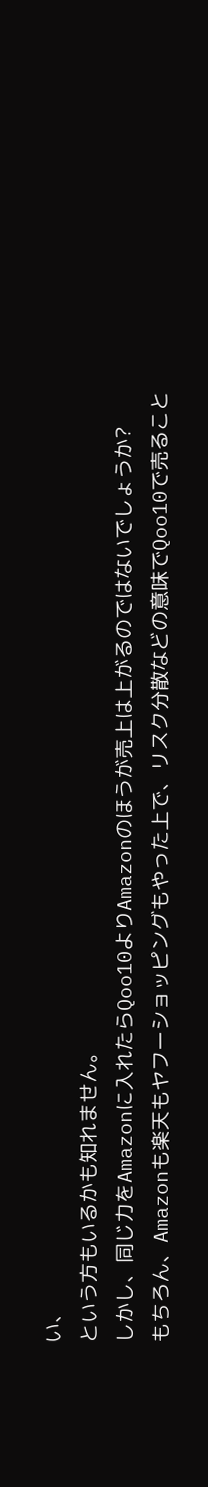い、
という方もいるかも知れません。
しかし、同じ力をAmazonに入れたらQoo10よりAmazonのほうが売上は上がるのではないでしょうか?
もちろん、Amazonも楽天もヤフーショッピングもやった上で、リスク分散などの意味でQoo10で売ること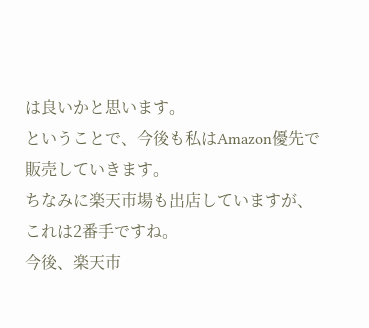は良いかと思います。
ということで、今後も私はAmazon優先で販売していきます。
ちなみに楽天市場も出店していますが、これは2番手ですね。
今後、楽天市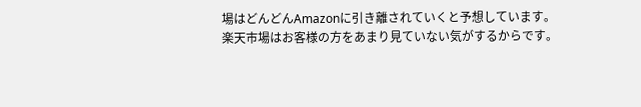場はどんどんAmazonに引き離されていくと予想しています。
楽天市場はお客様の方をあまり見ていない気がするからです。